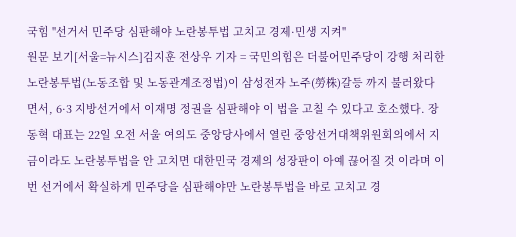국힘 "선거서 민주당 심판해야 노란봉투법 고치고 경제·민생 지켜"
원문 보기[서울=뉴시스]김지훈 전상우 기자 = 국민의힘은 더불어민주당이 강행 처리한 노란봉투법(노동조합 및 노동관계조정법)이 삼성전자 노주(勞株)갈등 까지 불러왔다면서, 6·3 지방선거에서 이재명 정권을 심판해야 이 법을 고칠 수 있다고 호소했다. 장동혁 대표는 22일 오전 서울 여의도 중앙당사에서 열린 중앙선거대책위원회의에서 지금이라도 노란봉투법을 안 고치면 대한민국 경제의 성장판이 아예 끊어질 것 이라며 이번 선거에서 확실하게 민주당을 심판해야만 노란봉투법을 바로 고치고 경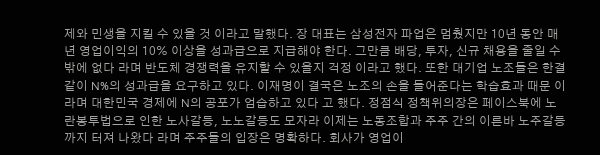제와 민생을 지킬 수 있을 것 이라고 말했다. 장 대표는 삼성전자 파업은 멈췄지만 10년 동안 매년 영업이익의 10% 이상을 성과급으로 지급해야 한다. 그만큼 배당, 투자, 신규 채용을 줄일 수밖에 없다 라며 반도체 경쟁력을 유지할 수 있을지 걱정 이라고 했다. 또한 대기업 노조들은 한결같이 N%의 성과급을 요구하고 있다. 이재명이 결국은 노조의 손을 들어준다는 학습효과 때문 이라며 대한민국 경제에 N의 공포가 엄습하고 있다 고 했다. 정점식 정책위의장은 페이스북에 노란봉투법으로 인한 노사갈등, 노노갈등도 모자라 이제는 노동조합과 주주 간의 이른바 노주갈등 까지 터져 나왔다 라며 주주들의 입장은 명확하다. 회사가 영업이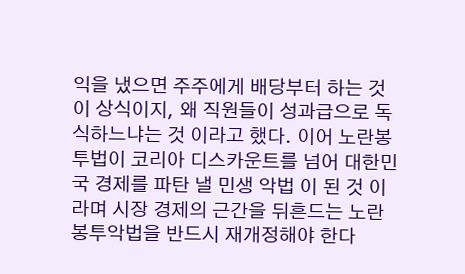익을 냈으면 주주에게 배당부터 하는 것이 상식이지, 왜 직원들이 성과급으로 독식하느냐는 것 이라고 했다. 이어 노란봉투법이 코리아 디스카운트를 넘어 대한민국 경제를 파탄 낼 민생 악법 이 된 것 이라며 시장 경제의 근간을 뒤흔드는 노란봉투악법을 반드시 재개정해야 한다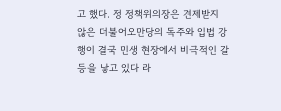고 했다. 정 정책위의장은 견제받지 않은 더불어오만당의 독주와 입법 강행이 결국 민생 현장에서 비극적인 갈등을 낳고 있다 라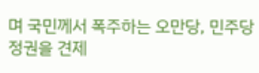며 국민께서 폭주하는 오만당, 민주당 정권을 견제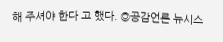해 주셔야 한다 고 했다. ◎공감언론 뉴시스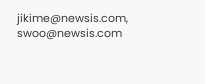jikime@newsis.com, swoo@newsis.com